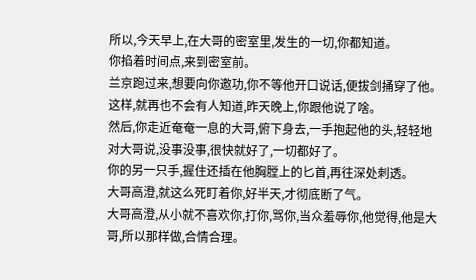所以,今天早上,在大哥的密室里,发生的一切,你都知道。
你掐着时间点,来到密室前。
兰京跑过来,想要向你邀功,你不等他开口说话,便拔剑捅穿了他。
这样,就再也不会有人知道,昨天晚上,你跟他说了啥。
然后,你走近奄奄一息的大哥,俯下身去,一手抱起他的头,轻轻地对大哥说,没事没事,很快就好了,一切都好了。
你的另一只手,握住还插在他胸膛上的匕首,再往深处刺透。
大哥高澄,就这么死盯着你,好半天,才彻底断了气。
大哥高澄,从小就不喜欢你,打你,骂你,当众羞辱你,他觉得,他是大哥,所以那样做,合情合理。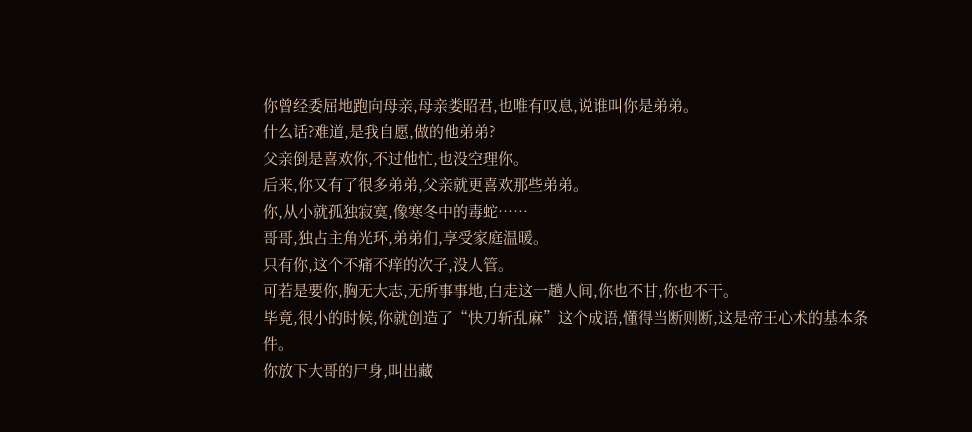你曾经委屈地跑向母亲,母亲娄昭君,也唯有叹息,说谁叫你是弟弟。
什么话?难道,是我自愿,做的他弟弟?
父亲倒是喜欢你,不过他忙,也没空理你。
后来,你又有了很多弟弟,父亲就更喜欢那些弟弟。
你,从小就孤独寂寞,像寒冬中的毒蛇……
哥哥,独占主角光环,弟弟们,享受家庭温暖。
只有你,这个不痛不痒的次子,没人管。
可若是要你,胸无大志,无所事事地,白走这一趟人间,你也不甘,你也不干。
毕竟,很小的时候,你就创造了“快刀斩乱麻”这个成语,懂得当断则断,这是帝王心术的基本条件。
你放下大哥的尸身,叫出藏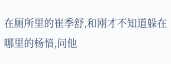在厕所里的崔季舒,和刚才不知道躲在哪里的杨愔,问他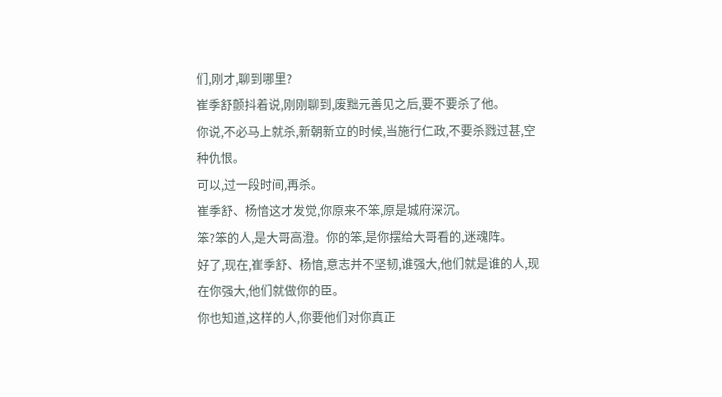们,刚才,聊到哪里?
崔季舒颤抖着说,刚刚聊到,废黜元善见之后,要不要杀了他。
你说,不必马上就杀,新朝新立的时候,当施行仁政,不要杀戮过甚,空种仇恨。
可以,过一段时间,再杀。
崔季舒、杨愔这才发觉,你原来不笨,原是城府深沉。
笨?笨的人,是大哥高澄。你的笨,是你摆给大哥看的,迷魂阵。
好了,现在,崔季舒、杨愔,意志并不坚韧,谁强大,他们就是谁的人,现在你强大,他们就做你的臣。
你也知道,这样的人,你要他们对你真正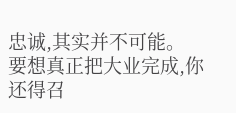忠诚,其实并不可能。
要想真正把大业完成,你还得召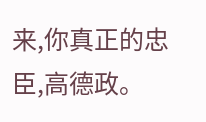来,你真正的忠臣,高德政。